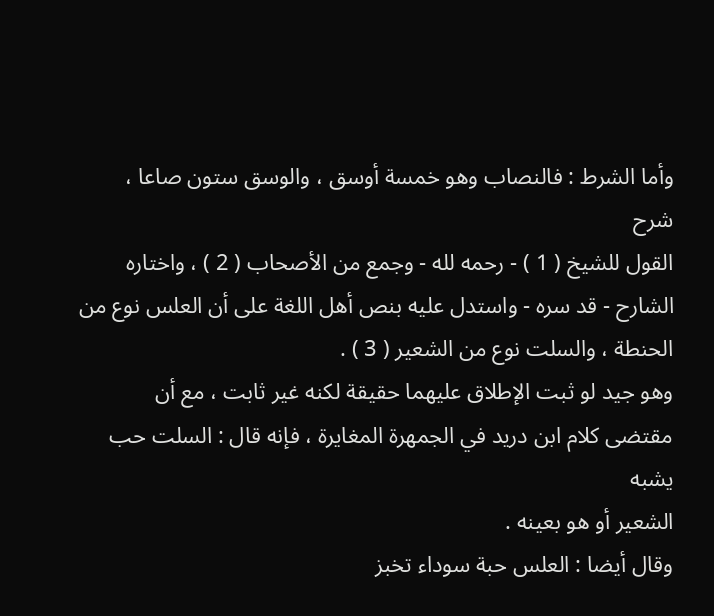وأما الشرط : فالنصاب وهو خمسة أوسق ، والوسق ستون صاعا ،
شرح
القول للشيخ ( 1 ) - رحمه لله - وجمع من الأصحاب ( 2 ) ، واختاره
الشارح - قد سره - واستدل عليه بنص أهل اللغة على أن العلس نوع من
الحنطة ، والسلت نوع من الشعير ( 3 ) .
وهو جيد لو ثبت الإطلاق عليهما حقيقة لكنه غير ثابت ، مع أن
مقتضى كلام ابن دريد في الجمهرة المغايرة ، فإنه قال : السلت حب يشبه
الشعير أو هو بعينه .
وقال أيضا : العلس حبة سوداء تخبز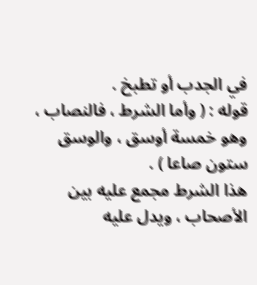في الجدب أو تطبخ .
قوله : ( وأما الشرط ، فالنصاب ، وهو خمسة أوسق ، والوسق
ستون صاعا ) .
هذا الشرط مجمع عليه بين الأصحاب ، ويدل عليه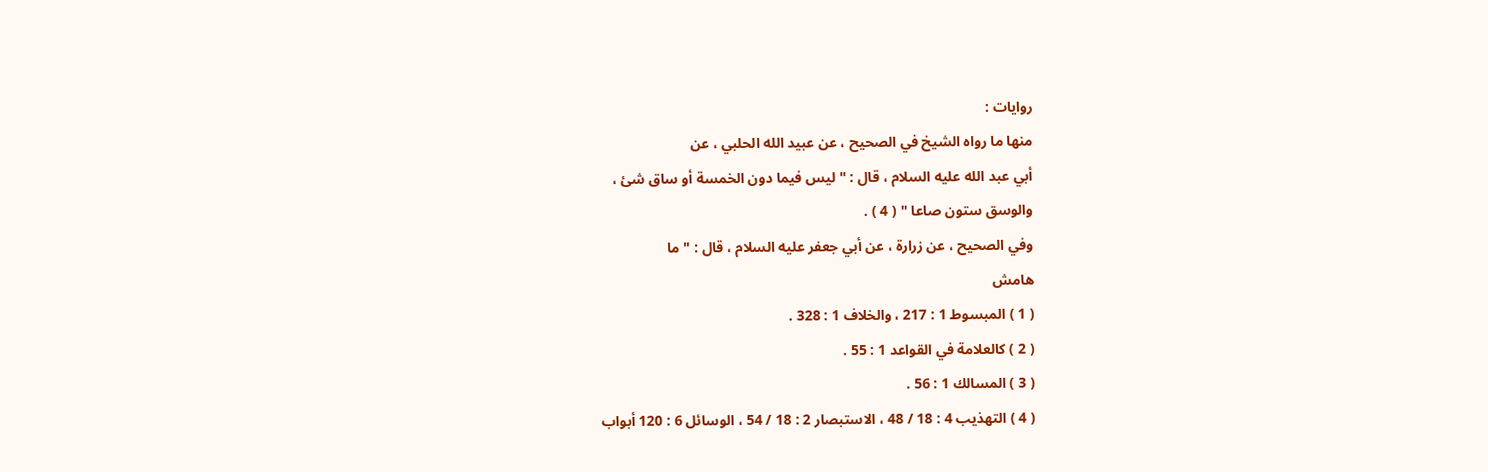روايات :
منها ما رواه الشيخ في الصحيح ، عن عبيد الله الحلبي ، عن
أبي عبد الله عليه السلام ، قال : " ليس فيما دون الخمسة أو ساق شئ ،
والوسق ستون صاعا " ( 4 ) .
وفي الصحيح ، عن زرارة ، عن أبي جعفر عليه السلام ، قال : " ما
هامش
( 1 ) المبسوط 1 : 217 ، والخلاف 1 : 328 .
( 2 ) كالعلامة في القواعد 1 : 55 .
( 3 ) المسالك 1 : 56 .
( 4 ) التهذيب 4 : 18 / 48 ، الاستبصار 2 : 18 / 54 ، الوسائل 6 : 120 أبواب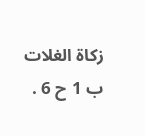زكاة الغلات
ب 1 ح 6 .